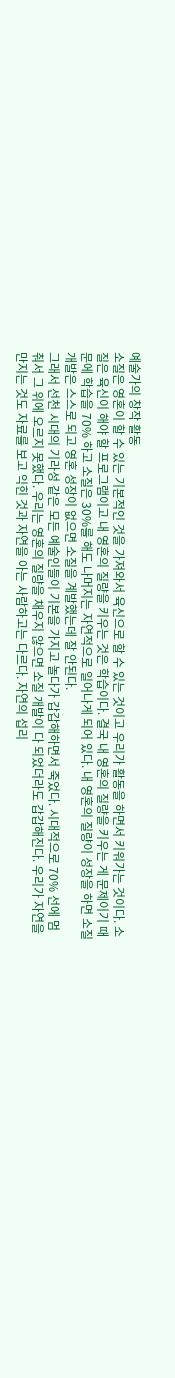예술가의 창작 활동
소질은 영혼이 할 수 있는 기본적인 것을 가져와서 육신으로 할 수 있는 것이고 우리가 활동을 하면서 키워가는 것이다. 소질은 육신이 해야 할 프로그램이고 내 영혼의 질량을 키우는 것은 학습이다. 결국 내 영혼의 질량을 키우는 게 문제이기 때문에 학습을 70% 하고 소질은 30%를 해도 나머지는 자연적으로 일어나게 되어 있다. 내 영혼의 질량이 성장을 하면 소질 개발은 스스로 되고 영혼 성장이 없으면 소질을 계발했는데 잘 안된다.
그래서 선천 시대의 기라성 같은 모든 예술인들이 기본을 가지고 놀다가 갑갑해하면서 죽었다. 시대적으로 70% 선에 멈춰서 그 위에 오르지 못했다. 우리는 영혼의 질량을 채우지 않으면 소질 개발이 다 되었더라도 갑갑해진다. 우리가 자연을 만지는 것도 자료를 보고 익힌 것과 자연을 아는 사람하고는 다르다. 자연의 섭리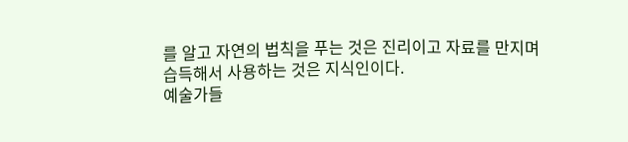를 알고 자연의 법칙을 푸는 것은 진리이고 자료를 만지며 습득해서 사용하는 것은 지식인이다.
예술가들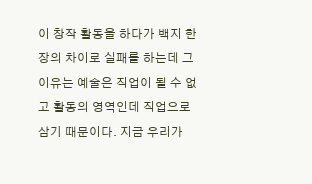이 창작 활동을 하다가 백지 한 장의 차이로 실패를 하는데 그 이유는 예술은 직업이 될 수 없고 활동의 영역인데 직업으로 삼기 때문이다. 지금 우리가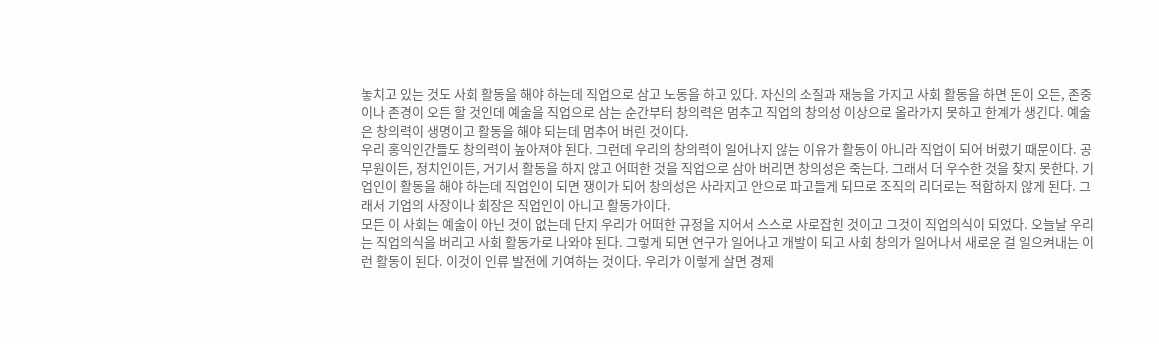놓치고 있는 것도 사회 활동을 해야 하는데 직업으로 삼고 노동을 하고 있다. 자신의 소질과 재능을 가지고 사회 활동을 하면 돈이 오든, 존중이나 존경이 오든 할 것인데 예술을 직업으로 삼는 순간부터 창의력은 멈추고 직업의 창의성 이상으로 올라가지 못하고 한계가 생긴다. 예술은 창의력이 생명이고 활동을 해야 되는데 멈추어 버린 것이다.
우리 홍익인간들도 창의력이 높아져야 된다. 그런데 우리의 창의력이 일어나지 않는 이유가 활동이 아니라 직업이 되어 버렸기 때문이다. 공무원이든, 정치인이든, 거기서 활동을 하지 않고 어떠한 것을 직업으로 삼아 버리면 창의성은 죽는다. 그래서 더 우수한 것을 찾지 못한다. 기업인이 활동을 해야 하는데 직업인이 되면 쟁이가 되어 창의성은 사라지고 안으로 파고들게 되므로 조직의 리더로는 적합하지 않게 된다. 그래서 기업의 사장이나 회장은 직업인이 아니고 활동가이다.
모든 이 사회는 예술이 아닌 것이 없는데 단지 우리가 어떠한 규정을 지어서 스스로 사로잡힌 것이고 그것이 직업의식이 되었다. 오늘날 우리는 직업의식을 버리고 사회 활동가로 나와야 된다. 그렇게 되면 연구가 일어나고 개발이 되고 사회 창의가 일어나서 새로운 걸 일으켜내는 이런 활동이 된다. 이것이 인류 발전에 기여하는 것이다. 우리가 이렇게 살면 경제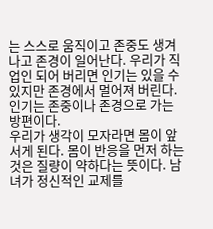는 스스로 움직이고 존중도 생겨나고 존경이 일어난다. 우리가 직업인 되어 버리면 인기는 있을 수 있지만 존경에서 멀어져 버린다. 인기는 존중이나 존경으로 가는 방편이다.
우리가 생각이 모자라면 몸이 앞서게 된다. 몸이 반응을 먼저 하는 것은 질량이 약하다는 뜻이다. 남녀가 정신적인 교제를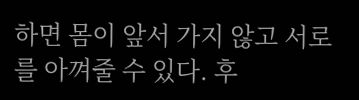하면 몸이 앞서 가지 않고 서로를 아껴줄 수 있다. 후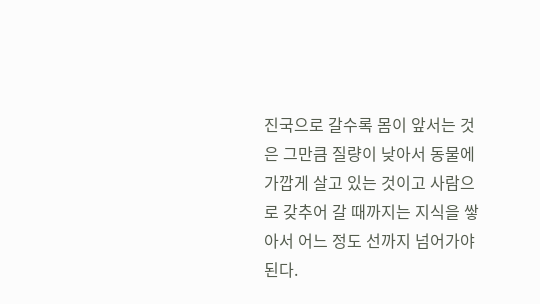진국으로 갈수록 몸이 앞서는 것은 그만큼 질량이 낮아서 동물에 가깝게 살고 있는 것이고 사람으로 갖추어 갈 때까지는 지식을 쌓아서 어느 정도 선까지 넘어가야 된다.